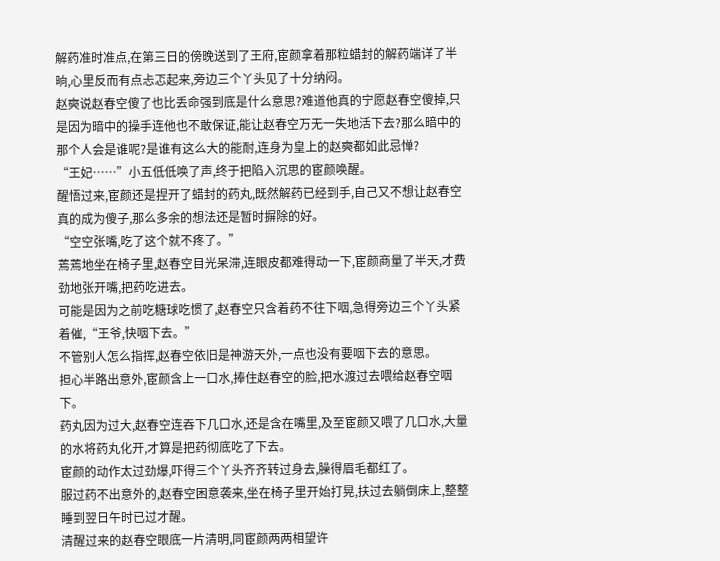解药准时准点,在第三日的傍晚送到了王府,宦颜拿着那粒蜡封的解药端详了半晌,心里反而有点忐忑起来,旁边三个丫头见了十分纳闷。
赵奭说赵春空傻了也比丢命强到底是什么意思?难道他真的宁愿赵春空傻掉,只是因为暗中的操手连他也不敢保证,能让赵春空万无一失地活下去?那么暗中的那个人会是谁呢?是谁有这么大的能耐,连身为皇上的赵奭都如此忌惮?
“王妃……”小五低低唤了声,终于把陷入沉思的宦颜唤醒。
醒悟过来,宦颜还是捏开了蜡封的药丸,既然解药已经到手,自己又不想让赵春空真的成为傻子,那么多余的想法还是暂时摒除的好。
“空空张嘴,吃了这个就不疼了。”
蔫蔫地坐在椅子里,赵春空目光呆滞,连眼皮都难得动一下,宦颜商量了半天,才费劲地张开嘴,把药吃进去。
可能是因为之前吃糖球吃惯了,赵春空只含着药不往下咽,急得旁边三个丫头紧着催,“王爷,快咽下去。”
不管别人怎么指挥,赵春空依旧是神游天外,一点也没有要咽下去的意思。
担心半路出意外,宦颜含上一口水,捧住赵春空的脸,把水渡过去喂给赵春空咽下。
药丸因为过大,赵春空连吞下几口水,还是含在嘴里,及至宦颜又喂了几口水,大量的水将药丸化开,才算是把药彻底吃了下去。
宦颜的动作太过劲爆,吓得三个丫头齐齐转过身去,臊得眉毛都红了。
服过药不出意外的,赵春空困意袭来,坐在椅子里开始打晃,扶过去躺倒床上,整整睡到翌日午时已过才醒。
清醒过来的赵春空眼底一片清明,同宦颜两两相望许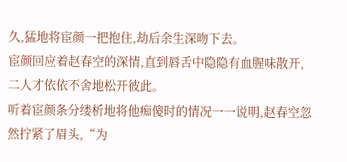久,猛地将宦颜一把抱住,劫后余生深吻下去。
宦颜回应着赵春空的深情,直到唇舌中隐隐有血腥味散开,二人才依依不舍地松开彼此。
听着宦颜条分缕析地将他痴傻时的情况一一说明,赵春空忽然拧紧了眉头,“为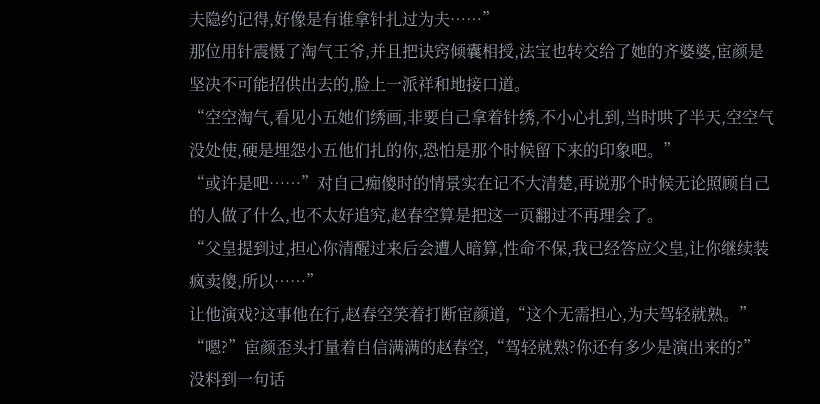夫隐约记得,好像是有谁拿针扎过为夫……”
那位用针震慑了淘气王爷,并且把诀窍倾囊相授,法宝也转交给了她的齐婆婆,宦颜是坚决不可能招供出去的,脸上一派祥和地接口道。
“空空淘气,看见小五她们绣画,非要自己拿着针绣,不小心扎到,当时哄了半天,空空气没处使,硬是埋怨小五他们扎的你,恐怕是那个时候留下来的印象吧。”
“或许是吧……”对自己痴傻时的情景实在记不大清楚,再说那个时候无论照顾自己的人做了什么,也不太好追究,赵春空算是把这一页翻过不再理会了。
“父皇提到过,担心你清醒过来后会遭人暗算,性命不保,我已经答应父皇,让你继续装疯卖傻,所以……”
让他演戏?这事他在行,赵春空笑着打断宦颜道,“这个无需担心,为夫驾轻就熟。”
“嗯?”宦颜歪头打量着自信满满的赵春空,“驾轻就熟?你还有多少是演出来的?”
没料到一句话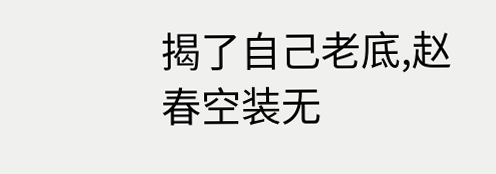揭了自己老底,赵春空装无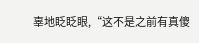辜地眨眨眼,“这不是之前有真傻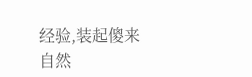经验,装起傻来自然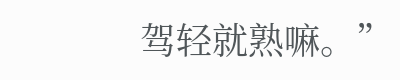驾轻就熟嘛。”